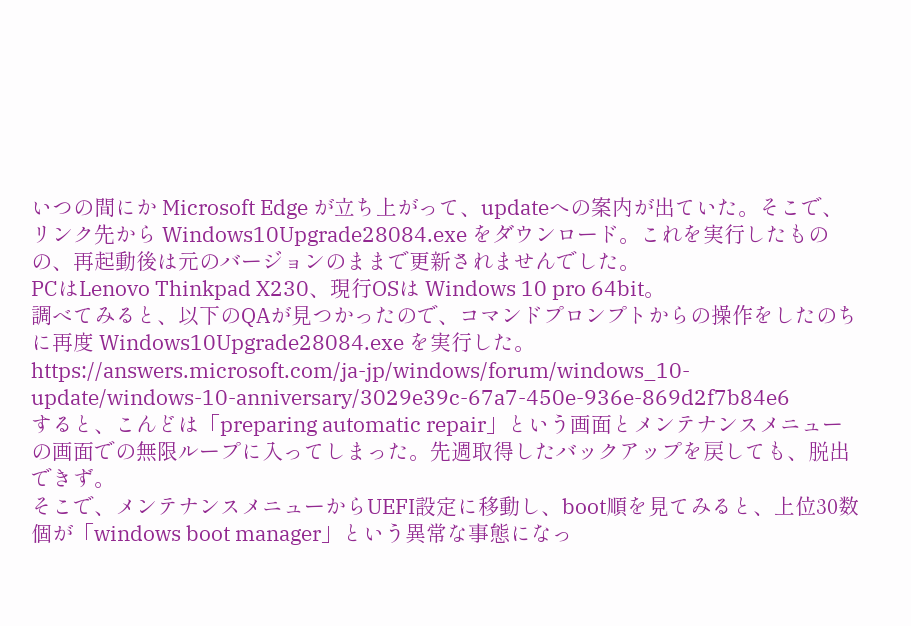いつの間にか Microsoft Edge が立ち上がって、updateへの案内が出ていた。そこで、リンク先から Windows10Upgrade28084.exe をダウンロード。これを実行したものの、再起動後は元のバージョンのままで更新されませんでした。
PCはLenovo Thinkpad X230、現行OSは Windows 10 pro 64bit。
調べてみると、以下のQAが見つかったので、コマンドプロンプトからの操作をしたのちに再度 Windows10Upgrade28084.exe を実行した。
https://answers.microsoft.com/ja-jp/windows/forum/windows_10-update/windows-10-anniversary/3029e39c-67a7-450e-936e-869d2f7b84e6
すると、こんどは「preparing automatic repair」という画面とメンテナンスメニューの画面での無限ループに入ってしまった。先週取得したバックアップを戻しても、脱出できず。
そこで、メンテナンスメニューからUEFI設定に移動し、boot順を見てみると、上位30数個が「windows boot manager」という異常な事態になっ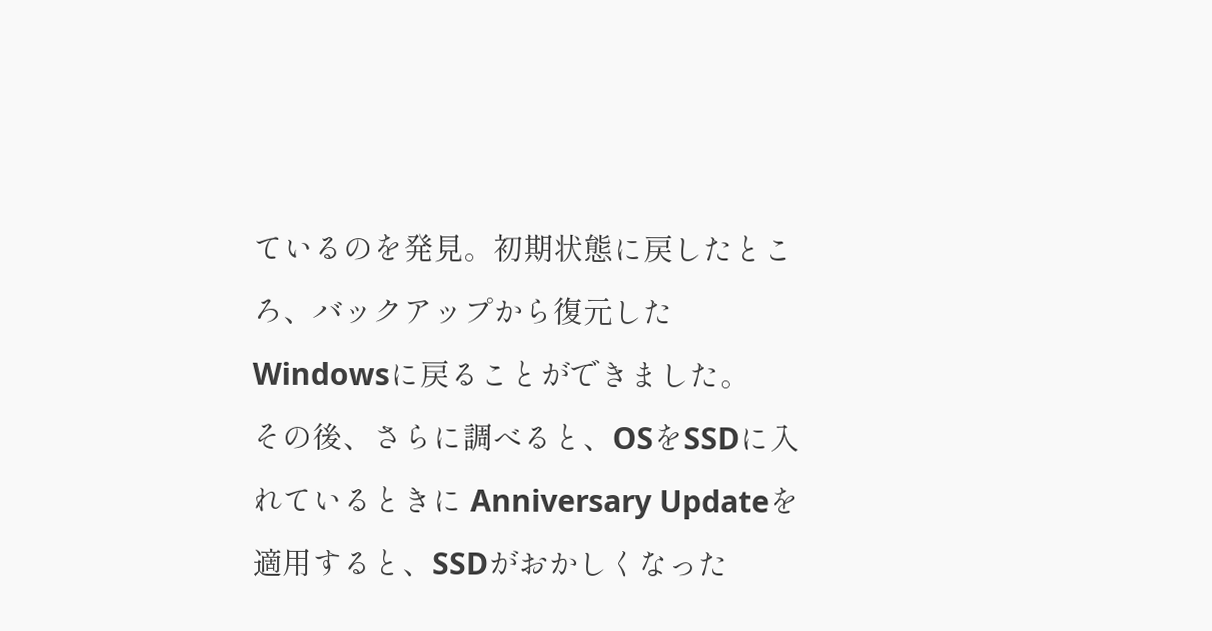ているのを発見。初期状態に戻したところ、バックアップから復元したWindowsに戻ることができました。
その後、さらに調べると、OSをSSDに入れているときに Anniversary Updateを適用すると、SSDがおかしくなった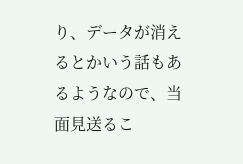り、データが消えるとかいう話もあるようなので、当面見送るこ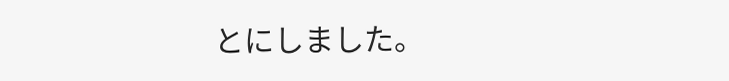とにしました。